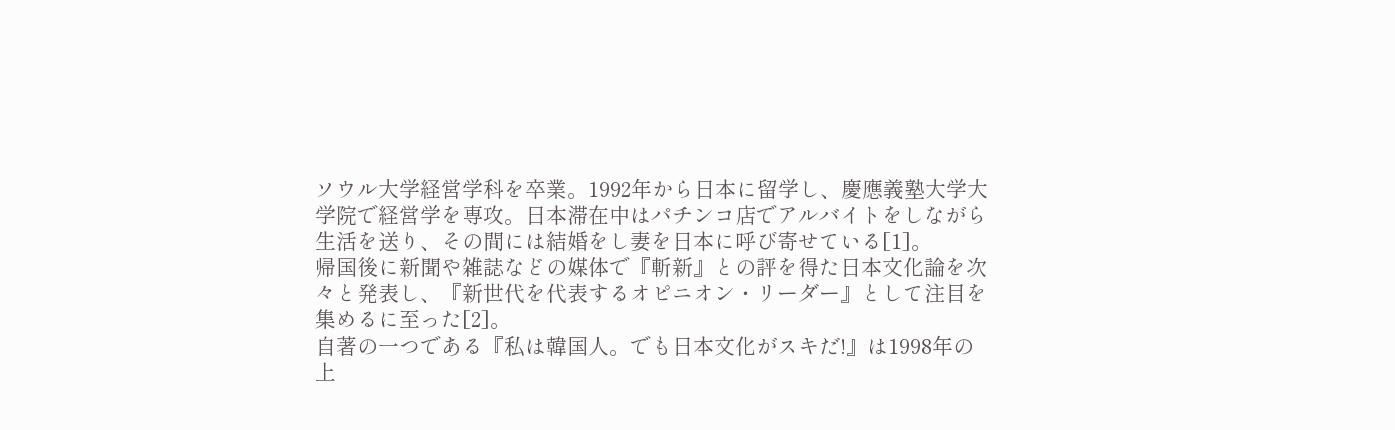ソウル大学経営学科を卒業。1992年から日本に留学し、慶應義塾大学大学院で経営学を専攻。日本滞在中はパチンコ店でアルバイトをしながら生活を送り、その間には結婚をし妻を日本に呼び寄せている[1]。
帰国後に新聞や雑誌などの媒体で『斬新』との評を得た日本文化論を次々と発表し、『新世代を代表するオピニオン・リーダー』として注目を集めるに至った[2]。
自著の一つである『私は韓国人。でも日本文化がスキだ!』は1998年の上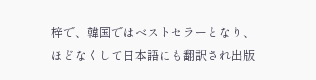梓で、韓国ではベストセラーとなり、ほどなくして日本語にも翻訳され出版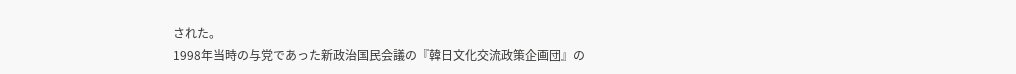された。
1998年当時の与党であった新政治国民会議の『韓日文化交流政策企画団』の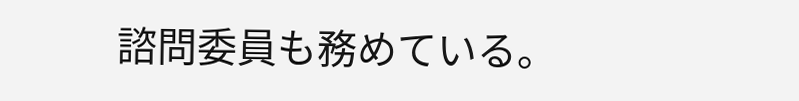諮問委員も務めている。